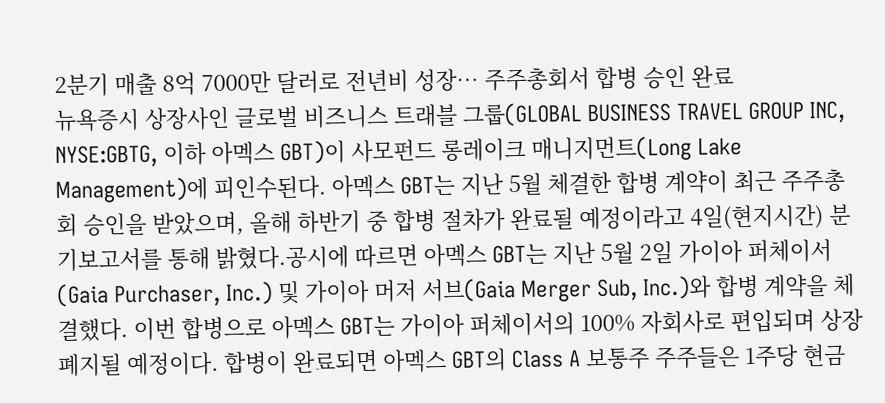2분기 매출 8억 7000만 달러로 전년비 성장… 주주총회서 합병 승인 완료
뉴욕증시 상장사인 글로벌 비즈니스 트래블 그룹(GLOBAL BUSINESS TRAVEL GROUP INC, NYSE:GBTG, 이하 아멕스 GBT)이 사모펀드 롱레이크 매니지먼트(Long Lake Management)에 피인수된다. 아멕스 GBT는 지난 5월 체결한 합병 계약이 최근 주주총회 승인을 받았으며, 올해 하반기 중 합병 절차가 완료될 예정이라고 4일(현지시간) 분기보고서를 통해 밝혔다.공시에 따르면 아멕스 GBT는 지난 5월 2일 가이아 퍼체이서(Gaia Purchaser, Inc.) 및 가이아 머저 서브(Gaia Merger Sub, Inc.)와 합병 계약을 체결했다. 이번 합병으로 아멕스 GBT는 가이아 퍼체이서의 100% 자회사로 편입되며 상장 폐지될 예정이다. 합병이 완료되면 아멕스 GBT의 Class A 보통주 주주들은 1주당 현금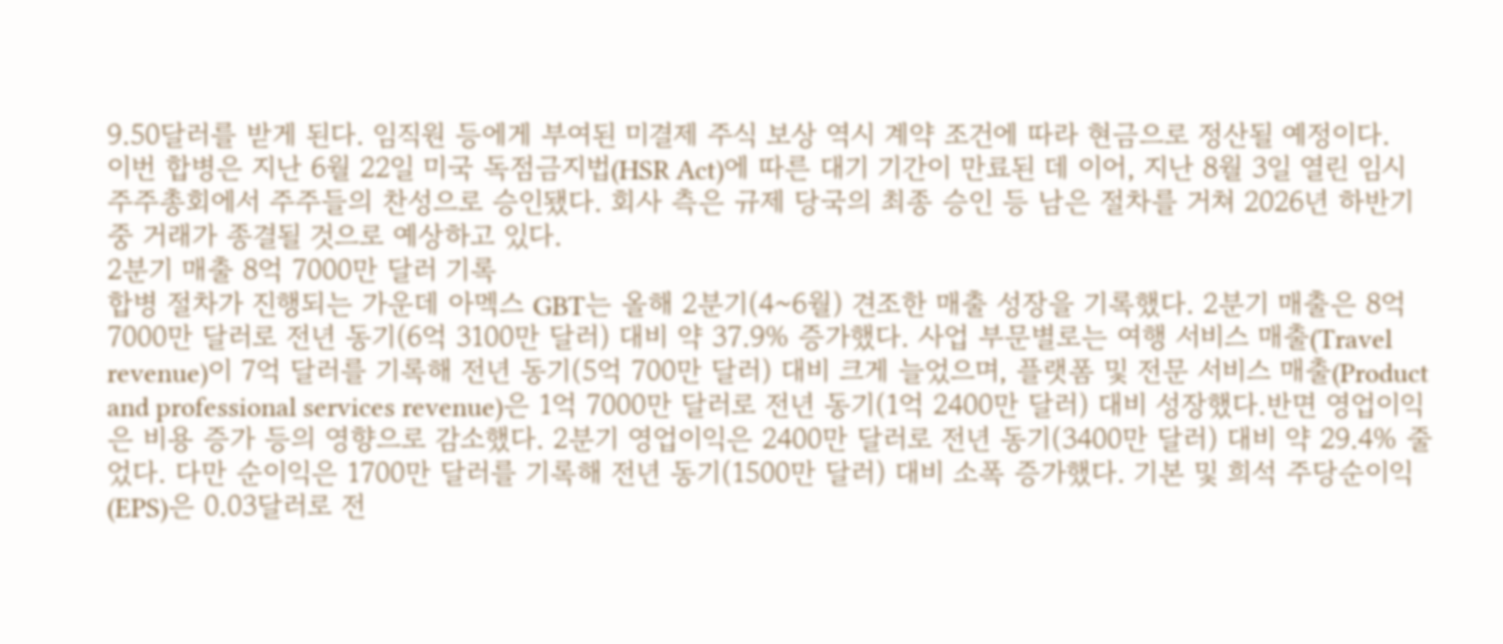9.50달러를 받게 된다. 임직원 등에게 부여된 미결제 주식 보상 역시 계약 조건에 따라 현금으로 정산될 예정이다.
이번 합병은 지난 6월 22일 미국 독점금지법(HSR Act)에 따른 대기 기간이 만료된 데 이어, 지난 8월 3일 열린 임시 주주총회에서 주주들의 찬성으로 승인됐다. 회사 측은 규제 당국의 최종 승인 등 남은 절차를 거쳐 2026년 하반기 중 거래가 종결될 것으로 예상하고 있다.
2분기 매출 8억 7000만 달러 기록
합병 절차가 진행되는 가운데 아멕스 GBT는 올해 2분기(4~6월) 견조한 매출 성장을 기록했다. 2분기 매출은 8억 7000만 달러로 전년 동기(6억 3100만 달러) 대비 약 37.9% 증가했다. 사업 부문별로는 여행 서비스 매출(Travel revenue)이 7억 달러를 기록해 전년 동기(5억 700만 달러) 대비 크게 늘었으며, 플랫폼 및 전문 서비스 매출(Product and professional services revenue)은 1억 7000만 달러로 전년 동기(1억 2400만 달러) 대비 성장했다.반면 영업이익은 비용 증가 등의 영향으로 감소했다. 2분기 영업이익은 2400만 달러로 전년 동기(3400만 달러) 대비 약 29.4% 줄었다. 다만 순이익은 1700만 달러를 기록해 전년 동기(1500만 달러) 대비 소폭 증가했다. 기본 및 희석 주당순이익(EPS)은 0.03달러로 전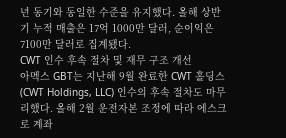년 동기와 동일한 수준을 유지했다. 올해 상반기 누적 매출은 17억 1000만 달러, 순이익은 7100만 달러로 집계됐다.
CWT 인수 후속 절차 및 재무 구조 개선
아멕스 GBT는 지난해 9월 완료한 CWT 홀딩스(CWT Holdings, LLC) 인수의 후속 절차도 마무리했다. 올해 2월 운전자본 조정에 따라 에스크로 계좌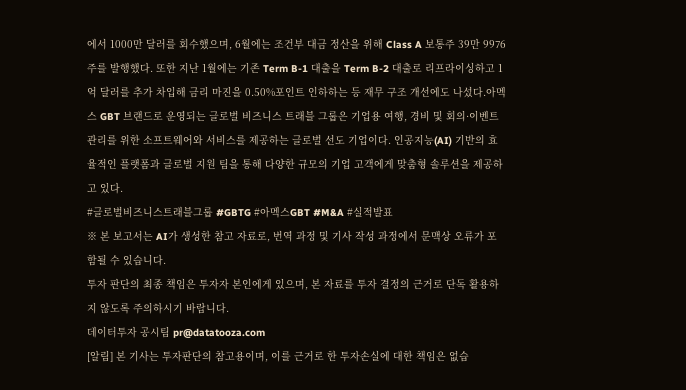에서 1000만 달러를 회수했으며, 6월에는 조건부 대금 정산을 위해 Class A 보통주 39만 9976주를 발행했다. 또한 지난 1월에는 기존 Term B-1 대출을 Term B-2 대출로 리프라이싱하고 1억 달러를 추가 차입해 금리 마진을 0.50%포인트 인하하는 등 재무 구조 개선에도 나섰다.아멕스 GBT 브랜드로 운영되는 글로벌 비즈니스 트래블 그룹은 기업용 여행, 경비 및 회의·이벤트 관리를 위한 소프트웨어와 서비스를 제공하는 글로벌 선도 기업이다. 인공지능(AI) 기반의 효율적인 플랫폼과 글로벌 지원 팀을 통해 다양한 규모의 기업 고객에게 맞춤형 솔루션을 제공하고 있다.
#글로벌비즈니스트래블그룹 #GBTG #아멕스GBT #M&A #실적발표
※ 본 보고서는 AI가 생성한 참고 자료로, 번역 과정 및 기사 작성 과정에서 문맥상 오류가 포함될 수 있습니다.
투자 판단의 최종 책임은 투자자 본인에게 있으며, 본 자료를 투자 결정의 근거로 단독 활용하지 않도록 주의하시기 바랍니다.
데이터투자 공시팀 pr@datatooza.com
[알림] 본 기사는 투자판단의 참고용이며, 이를 근거로 한 투자손실에 대한 책임은 없습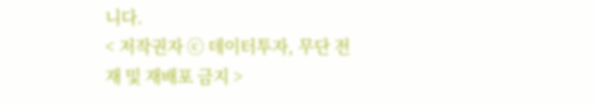니다.
< 저작권자 ⓒ 데이터투자, 무단 전재 및 재배포 금지 >